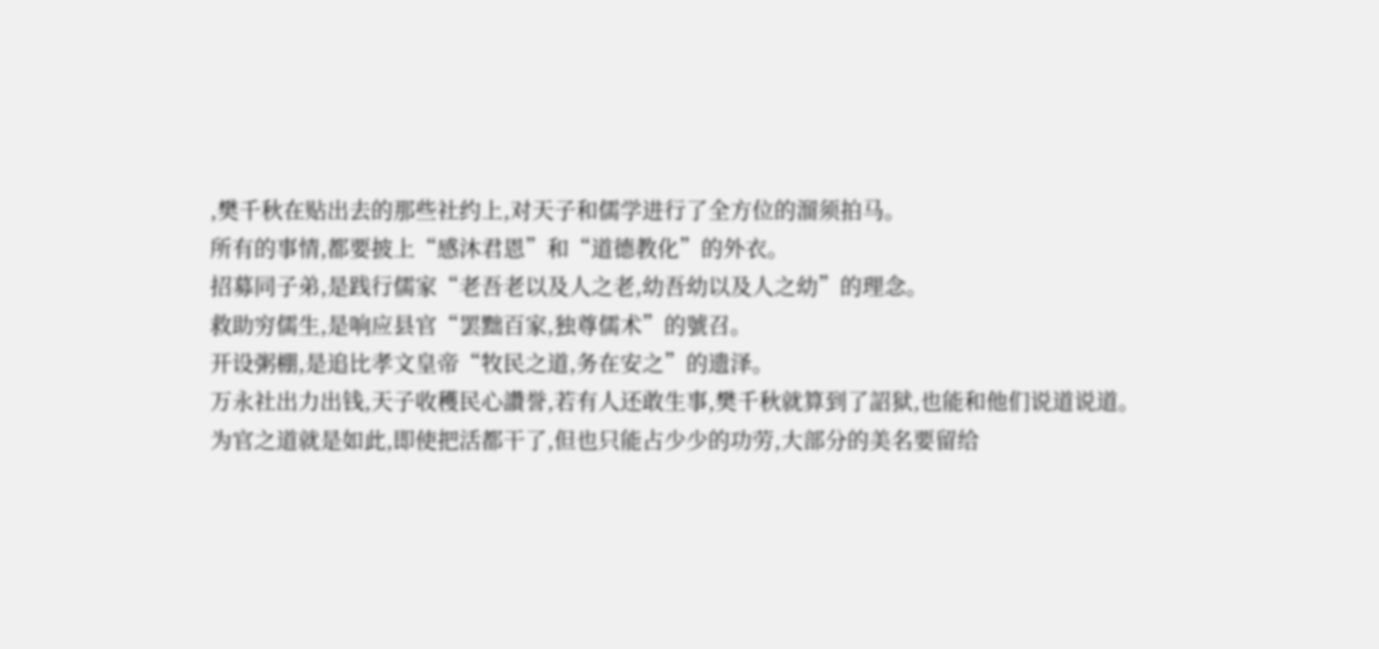,樊千秋在贴出去的那些社约上,对天子和儒学进行了全方位的溜须拍马。
所有的事情,都要披上“感沐君恩”和“道德教化”的外衣。
招募同子弟,是践行儒家“老吾老以及人之老,幼吾幼以及人之幼”的理念。
救助穷儒生,是响应县官“罢黜百家,独尊儒术”的號召。
开设粥棚,是追比孝文皇帝“牧民之道,务在安之”的遗泽。
万永社出力出钱,天子收穫民心讚誉,若有人还敢生事,樊千秋就算到了詔狱,也能和他们说道说道。
为官之道就是如此,即使把活都干了,但也只能占少少的功劳,大部分的美名要留给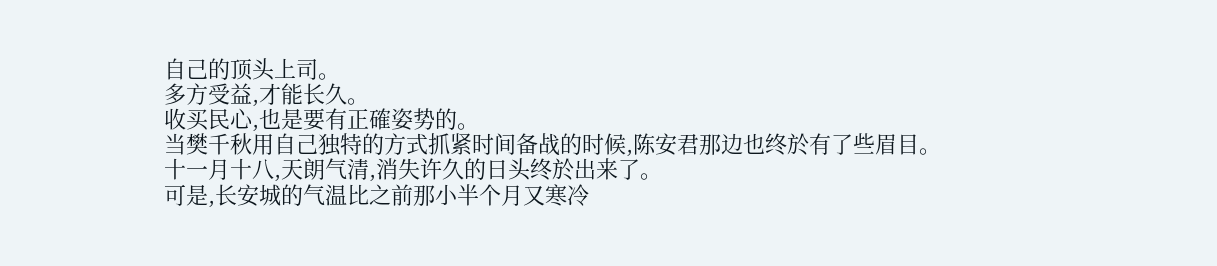自己的顶头上司。
多方受益,才能长久。
收买民心,也是要有正確姿势的。
当樊千秋用自己独特的方式抓紧时间备战的时候,陈安君那边也终於有了些眉目。
十一月十八,天朗气清,消失许久的日头终於出来了。
可是,长安城的气温比之前那小半个月又寒冷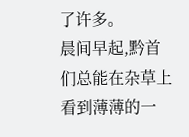了许多。
晨间早起,黔首们总能在杂草上看到薄薄的一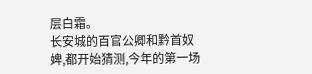层白霜。
长安城的百官公卿和黔首奴婢,都开始猜测,今年的第一场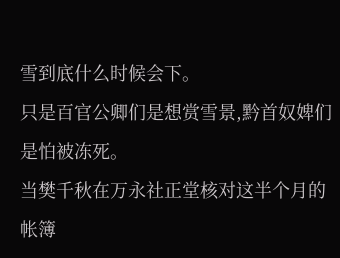雪到底什么时候会下。
只是百官公卿们是想赏雪景,黔首奴婢们是怕被冻死。
当樊千秋在万永社正堂核对这半个月的帐簿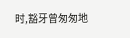时,豁牙曾匆匆地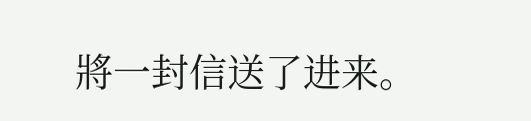將一封信送了进来。